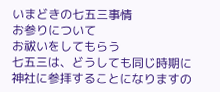いまどきの七五三事情
お参りについて
お祓いをしてもらう
七五三は、どうしても同じ時期に神社に参拝することになりますの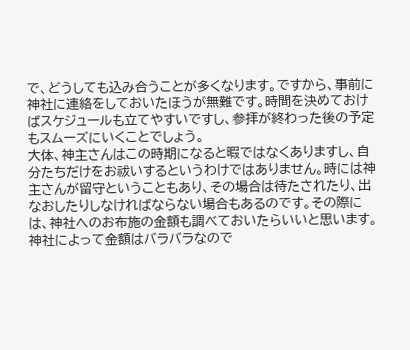で、どうしても込み合うことが多くなります。ですから、事前に神社に連絡をしておいたほうが無難です。時間を決めておけばスケジュールも立てやすいですし、参拝が終わった後の予定もスムーズにいくことでしょう。
大体、神主さんはこの時期になると暇ではなくありますし、自分たちだけをお祓いするというわけではありません。時には神主さんが留守ということもあり、その場合は待たされたり、出なおしたりしなければならない場合もあるのです。その際には、神社へのお布施の金額も調べておいたらいいと思います。
神社によって金額はバラバラなので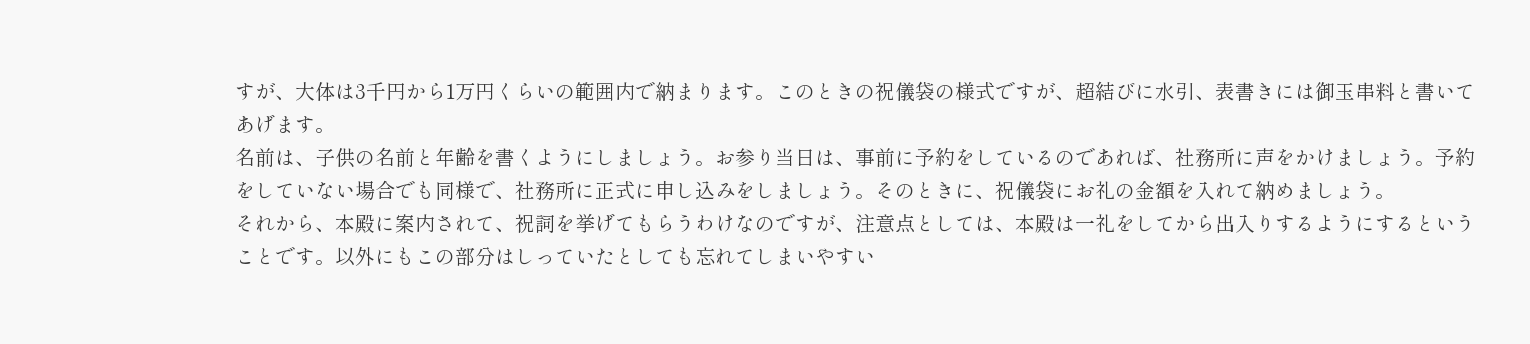すが、大体は3千円から1万円くらいの範囲内で納まります。このときの祝儀袋の様式ですが、超結びに水引、表書きには御玉串料と書いてあげます。
名前は、子供の名前と年齢を書くようにしましょう。お参り当日は、事前に予約をしているのであれば、社務所に声をかけましょう。予約をしていない場合でも同様で、社務所に正式に申し込みをしましょう。そのときに、祝儀袋にお礼の金額を入れて納めましょう。
それから、本殿に案内されて、祝詞を挙げてもらうわけなのですが、注意点としては、本殿は一礼をしてから出入りするようにするということです。以外にもこの部分はしっていたとしても忘れてしまいやすい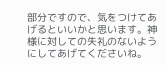部分ですので、気をつけてあげるといいかと思います。神様に対しての失礼のないようにしてあげてくださいね。